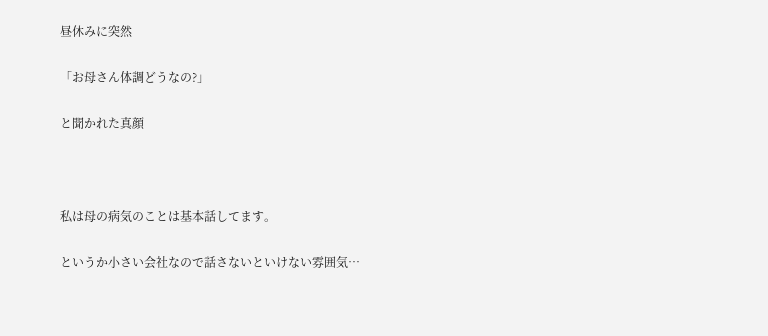昼休みに突然

「お母さん体調どうなの?」

と聞かれた真顔



私は母の病気のことは基本話してます。

というか小さい会社なので話さないといけない雰囲気…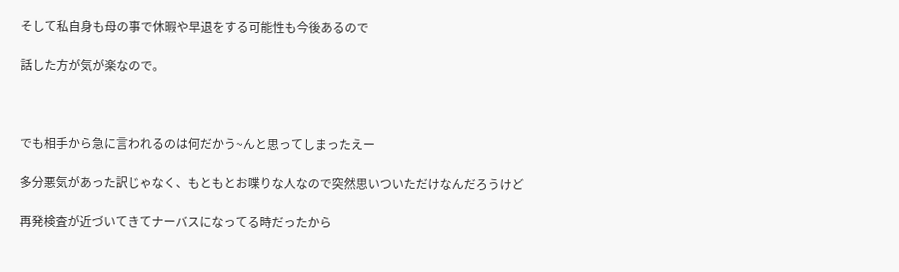そして私自身も母の事で休暇や早退をする可能性も今後あるので

話した方が気が楽なので。



でも相手から急に言われるのは何だかう~んと思ってしまったえー

多分悪気があった訳じゃなく、もともとお喋りな人なので突然思いついただけなんだろうけど

再発検査が近づいてきてナーバスになってる時だったから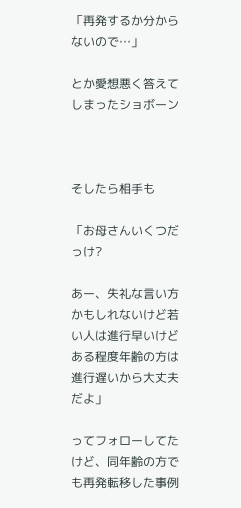「再発するか分からないので…」

とか愛想悪く答えてしまったショボーン



そしたら相手も

「お母さんいくつだっけ?

あー、失礼な言い方かもしれないけど若い人は進行早いけどある程度年齢の方は進行遅いから大丈夫だよ」

ってフォローしてたけど、同年齢の方でも再発転移した事例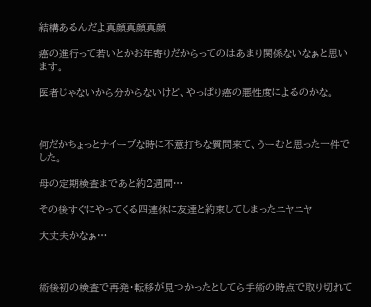結構あるんだよ真顔真顔真顔

癌の進行って若いとかお年寄りだからってのはあまり関係ないなぁと思います。

医者じゃないから分からないけど、やっぱり癌の悪性度によるのかな。



何だかちょっとナイーブな時に不意打ちな質問来て、うーむと思った一件でした。

母の定期検査まであと約2週間…

その後すぐにやってくる四連休に友達と約束してしまったニヤニヤ

大丈夫かなぁ…



術後初の検査で再発・転移が見つかったとしてら手術の時点で取り切れて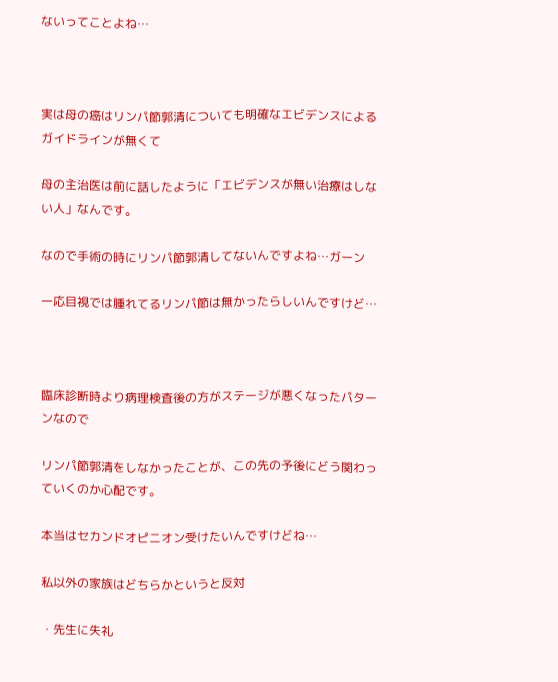ないってことよね…



実は母の癌はリンパ節郭清についても明確なエビデンスによるガイドラインが無くて

母の主治医は前に話したように「エビデンスが無い治療はしない人」なんです。

なので手術の時にリンパ節郭清してないんですよね…ガーン

一応目視では腫れてるリンパ節は無かったらしいんですけど…



臨床診断時より病理検査後の方がステージが悪くなったパターンなので

リンパ節郭清をしなかったことが、この先の予後にどう関わっていくのか心配です。

本当はセカンドオピニオン受けたいんですけどね…

私以外の家族はどちらかというと反対

・先生に失礼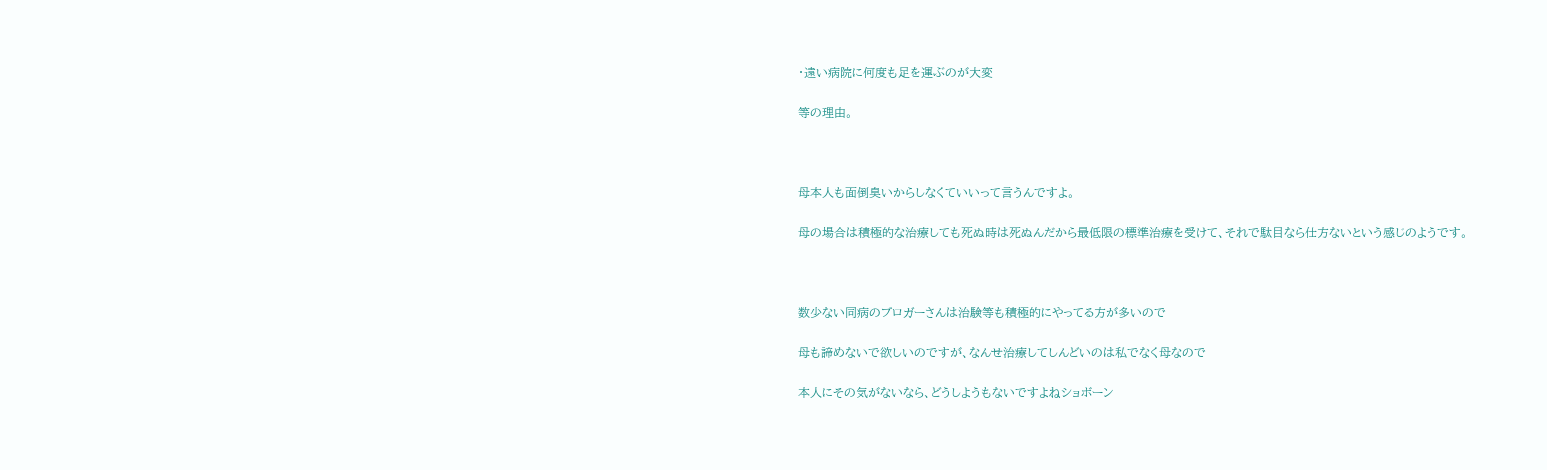・遠い病院に何度も足を運ぶのが大変

等の理由。



母本人も面倒臭いからしなくていいって言うんですよ。

母の場合は積極的な治療しても死ぬ時は死ぬんだから最低限の標準治療を受けて、それで駄目なら仕方ないという感じのようです。



数少ない同病のブロガーさんは治験等も積極的にやってる方が多いので

母も諦めないで欲しいのですが、なんせ治療してしんどいのは私でなく母なので

本人にその気がないなら、どうしようもないですよねショボーン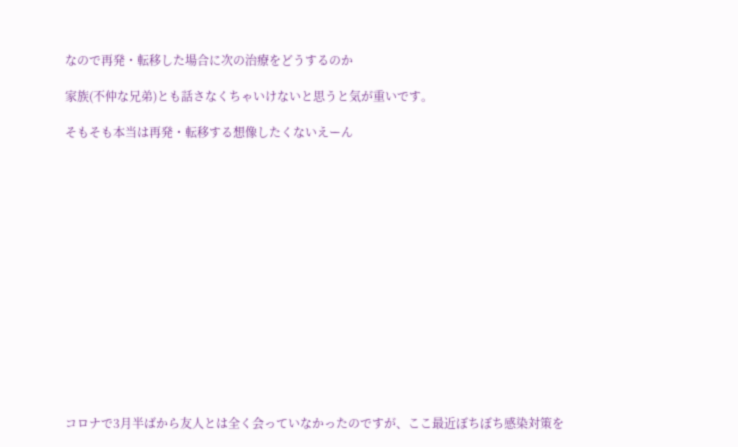なので再発・転移した場合に次の治療をどうするのか

家族(不仲な兄弟)とも話さなくちゃいけないと思うと気が重いです。

そもそも本当は再発・転移する想像したくないえーん















コロナで3月半ばから友人とは全く会っていなかったのですが、ここ最近ぼちぼち感染対策を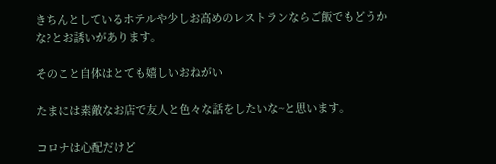きちんとしているホテルや少しお高めのレストランならご飯でもどうかな?とお誘いがあります。

そのこと自体はとても嬉しいおねがい

たまには素敵なお店で友人と色々な話をしたいな~と思います。

コロナは心配だけど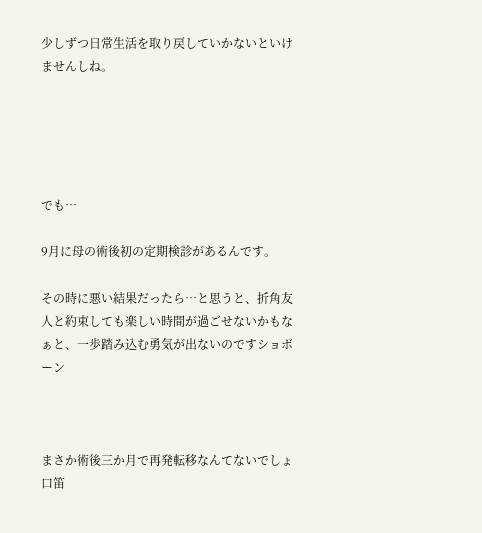少しずつ日常生活を取り戻していかないといけませんしね。





でも…

9月に母の術後初の定期検診があるんです。

その時に悪い結果だったら…と思うと、折角友人と約束しても楽しい時間が過ごせないかもなぁと、一歩踏み込む勇気が出ないのですショボーン



まさか術後三か月で再発転移なんてないでしょ口笛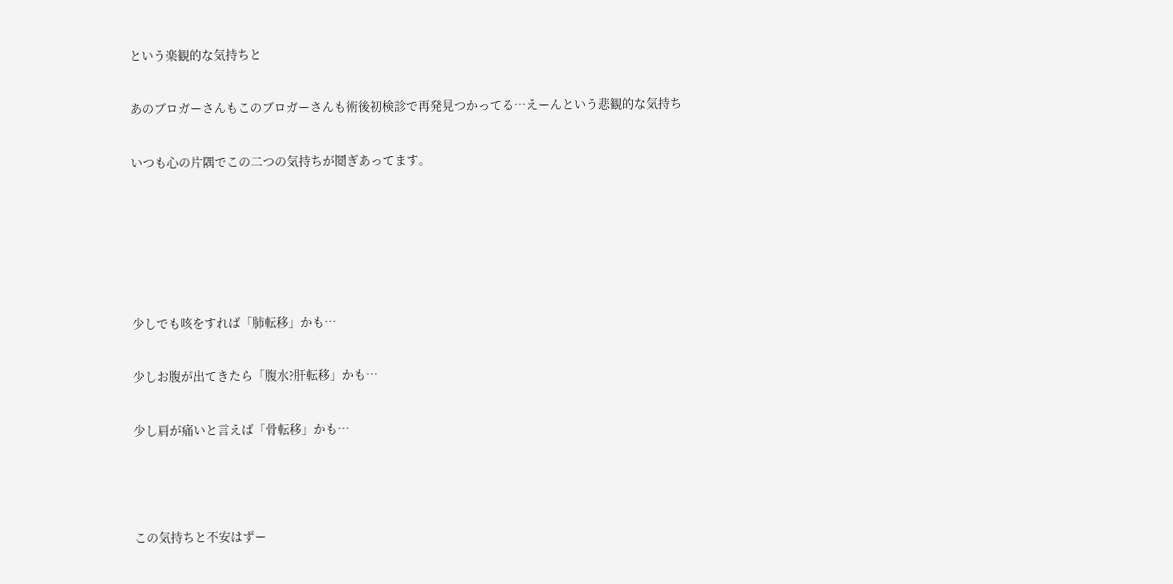という楽観的な気持ちと

あのブロガーさんもこのブロガーさんも術後初検診で再発見つかってる…えーんという悲観的な気持ち

いつも心の片隅でこの二つの気持ちが鬩ぎあってます。





少しでも咳をすれば「肺転移」かも…

少しお腹が出てきたら「腹水?肝転移」かも…

少し肩が痛いと言えば「骨転移」かも…



この気持ちと不安はずー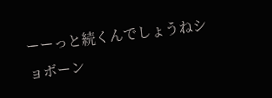ーーっと続くんでしょうねショボーン